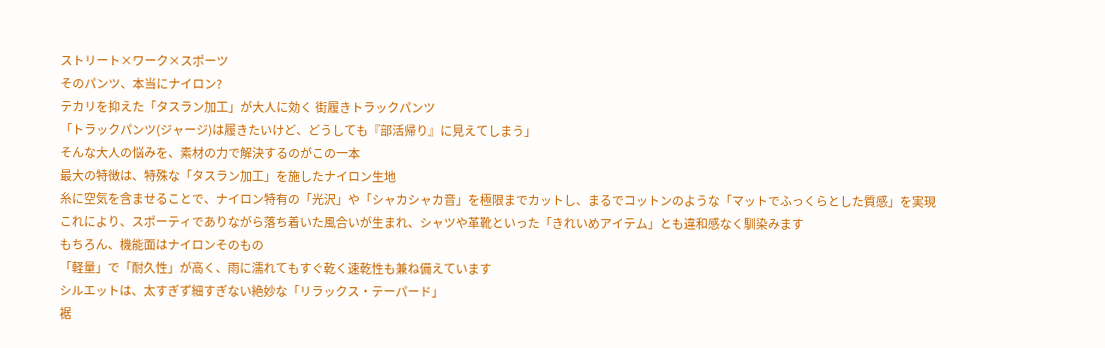ストリート×ワーク×スポーツ
そのパンツ、本当にナイロン?
テカリを抑えた「タスラン加工」が大人に効く 街履きトラックパンツ
「トラックパンツ(ジャージ)は履きたいけど、どうしても『部活帰り』に見えてしまう」
そんな大人の悩みを、素材の力で解決するのがこの一本
最大の特徴は、特殊な「タスラン加工」を施したナイロン生地
糸に空気を含ませることで、ナイロン特有の「光沢」や「シャカシャカ音」を極限までカットし、まるでコットンのような「マットでふっくらとした質感」を実現
これにより、スポーティでありながら落ち着いた風合いが生まれ、シャツや革靴といった「きれいめアイテム」とも違和感なく馴染みます
もちろん、機能面はナイロンそのもの
「軽量」で「耐久性」が高く、雨に濡れてもすぐ乾く速乾性も兼ね備えています
シルエットは、太すぎず細すぎない絶妙な「リラックス・テーパード」
裾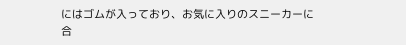にはゴムが入っており、お気に入りのスニーカーに合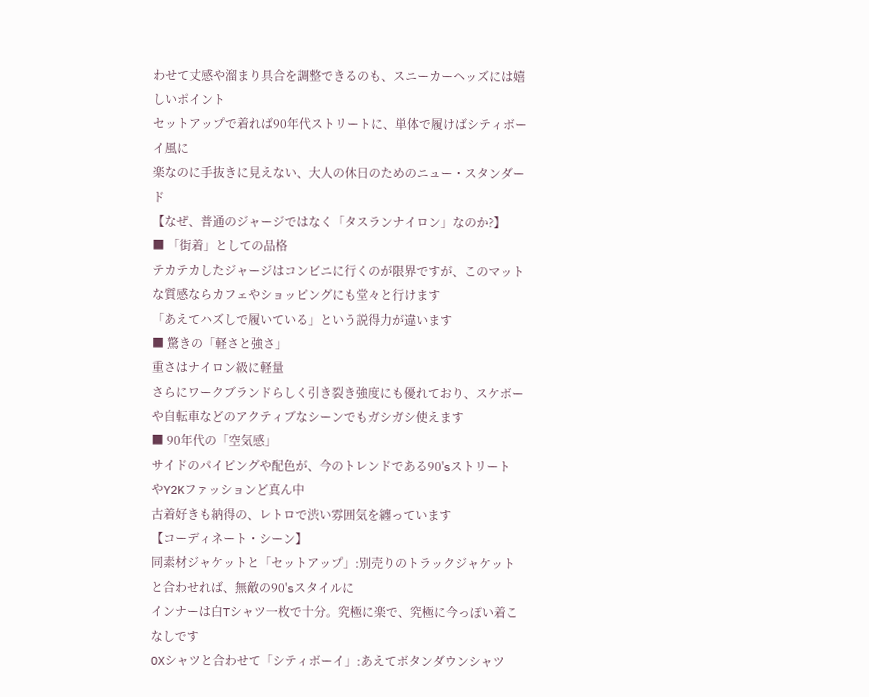わせて丈感や溜まり具合を調整できるのも、スニーカーヘッズには嬉しいポイント
セットアップで着れば90年代ストリートに、単体で履けばシティボーイ風に
楽なのに手抜きに見えない、大人の休日のためのニュー・スタンダード
【なぜ、普通のジャージではなく「タスランナイロン」なのか?】
■ 「街着」としての品格
テカテカしたジャージはコンビニに行くのが限界ですが、このマットな質感ならカフェやショッピングにも堂々と行けます
「あえてハズしで履いている」という説得力が違います
■ 驚きの「軽さと強さ」
重さはナイロン級に軽量
さらにワークブランドらしく引き裂き強度にも優れており、スケボーや自転車などのアクティブなシーンでもガシガシ使えます
■ 90年代の「空気感」
サイドのパイピングや配色が、今のトレンドである90'sストリートやY2Kファッションど真ん中
古着好きも納得の、レトロで渋い雰囲気を纏っています
【コーディネート・シーン】
同素材ジャケットと「セットアップ」:別売りのトラックジャケットと合わせれば、無敵の90'sスタイルに
インナーは白Tシャツ一枚で十分。究極に楽で、究極に今っぽい着こなしです
OXシャツと合わせて「シティボーイ」:あえてボタンダウンシャツ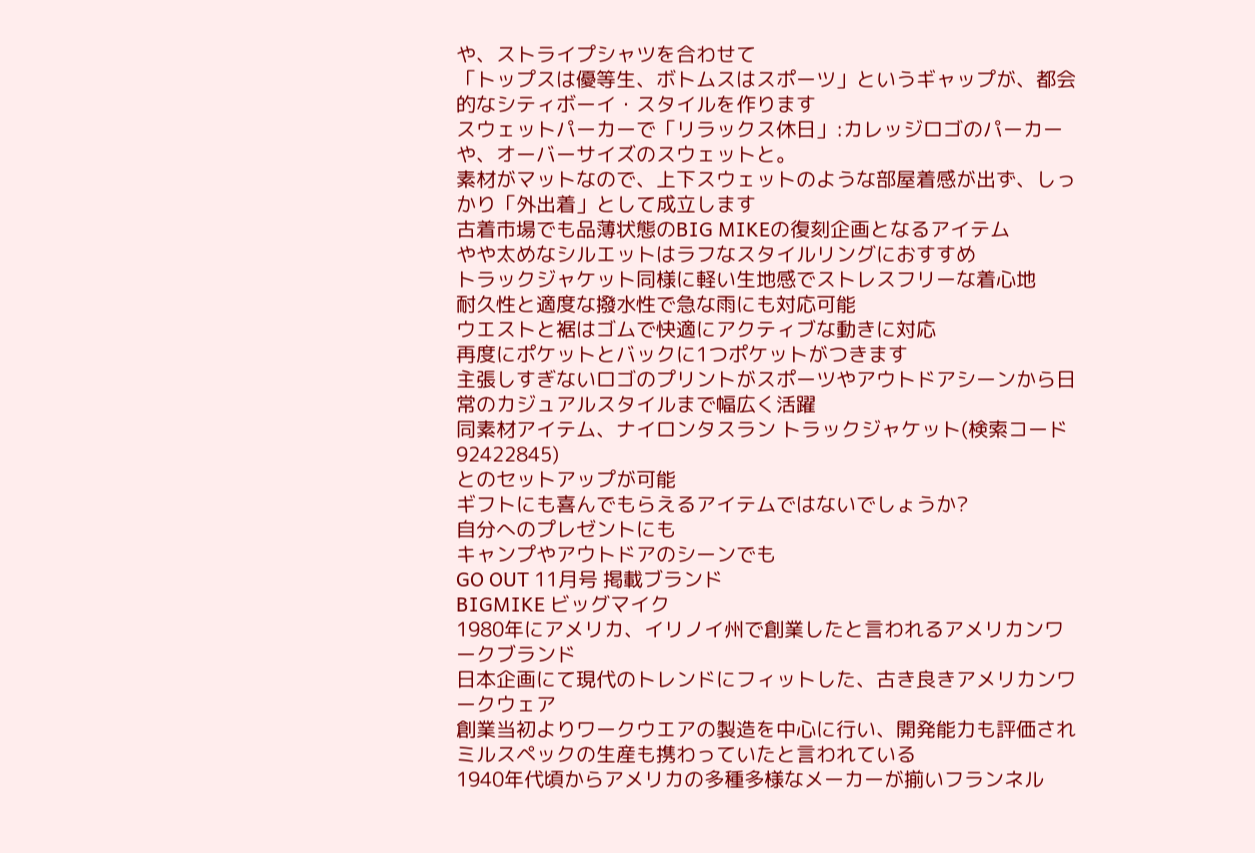や、ストライプシャツを合わせて
「トップスは優等生、ボトムスはスポーツ」というギャップが、都会的なシティボーイ・スタイルを作ります
スウェットパーカーで「リラックス休日」:カレッジロゴのパーカーや、オーバーサイズのスウェットと。
素材がマットなので、上下スウェットのような部屋着感が出ず、しっかり「外出着」として成立します
古着市場でも品薄状態のBIG MIKEの復刻企画となるアイテム
やや太めなシルエットはラフなスタイルリングにおすすめ
トラックジャケット同様に軽い生地感でストレスフリーな着心地
耐久性と適度な撥水性で急な雨にも対応可能
ウエストと裾はゴムで快適にアクティブな動きに対応
再度にポケットとバックに1つポケットがつきます
主張しすぎないロゴのプリントがスポーツやアウトドアシーンから日常のカジュアルスタイルまで幅広く活躍
同素材アイテム、ナイロンタスラン トラックジャケット(検索コード 92422845)
とのセットアップが可能
ギフトにも喜んでもらえるアイテムではないでしょうか?
自分へのプレゼントにも
キャンプやアウトドアのシーンでも
GO OUT 11月号 掲載ブランド
BIGMIKE ビッグマイク
1980年にアメリカ、イリノイ州で創業したと言われるアメリカンワークブランド
日本企画にて現代のトレンドにフィットした、古き良きアメリカンワークウェア
創業当初よりワークウエアの製造を中心に行い、開発能力も評価されミルスペックの生産も携わっていたと言われている
1940年代頃からアメリカの多種多様なメーカーが揃いフランネル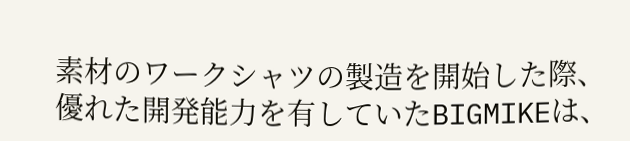素材のワークシャツの製造を開始した際、優れた開発能力を有していたBIGMIKEは、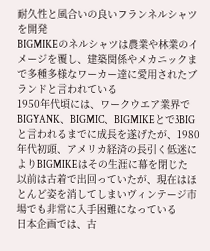耐久性と風合いの良いフランネルシャツを開発
BIGMIKEのネルシャツは農業や林業のイメージを覆し、建築関係やメカニックまで多種多様なワーカー達に愛用されたブランドと言われている
1950年代頃には、ワークウエア業界でBIGYANK、BIGMIC、BIGMIKEとで3BIGと言われるまでに成長を遂げたが、1980年代初頭、アメリカ経済の長引く低迷によりBIGMIKEはその生涯に幕を閉じた
以前は古着で出回っていたが、現在はほとんど姿を消してしまいヴィンテージ市場でも非常に入手困難になっている
日本企画では、古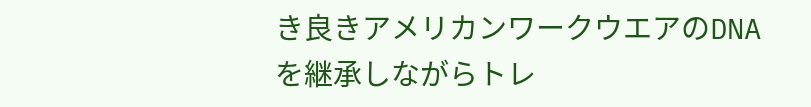き良きアメリカンワークウエアのDNAを継承しながらトレ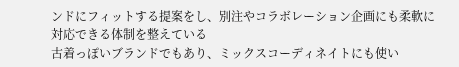ンドにフィットする提案をし、別注やコラボレーション企画にも柔軟に対応できる体制を整えている
古着っぽいブランドでもあり、ミックスコーディネイトにも使い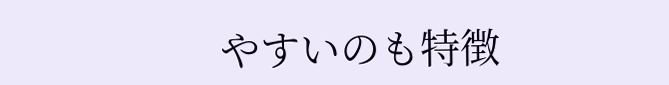やすいのも特徴